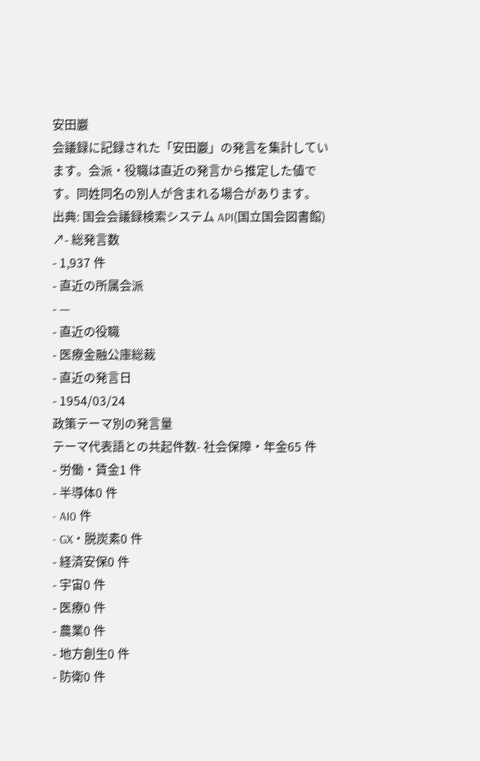安田巖
会議録に記録された「安田巖」の発言を集計しています。会派・役職は直近の発言から推定した値です。同姓同名の別人が含まれる場合があります。
出典: 国会会議録検索システム API(国立国会図書館) ↗- 総発言数
- 1,937 件
- 直近の所属会派
- —
- 直近の役職
- 医療金融公庫総裁
- 直近の発言日
- 1954/03/24
政策テーマ別の発言量
テーマ代表語との共起件数- 社会保障・年金65 件
- 労働・賃金1 件
- 半導体0 件
- AI0 件
- GX・脱炭素0 件
- 経済安保0 件
- 宇宙0 件
- 医療0 件
- 農業0 件
- 地方創生0 件
- 防衛0 件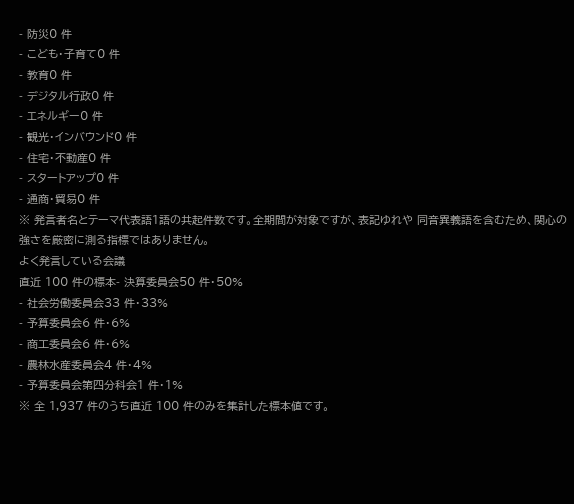- 防災0 件
- こども・子育て0 件
- 教育0 件
- デジタル行政0 件
- エネルギー0 件
- 観光・インバウンド0 件
- 住宅・不動産0 件
- スタートアップ0 件
- 通商・貿易0 件
※ 発言者名とテーマ代表語1語の共起件数です。全期間が対象ですが、表記ゆれや 同音異義語を含むため、関心の強さを厳密に測る指標ではありません。
よく発言している会議
直近 100 件の標本- 決算委員会50 件・50%
- 社会労働委員会33 件・33%
- 予算委員会6 件・6%
- 商工委員会6 件・6%
- 農林水産委員会4 件・4%
- 予算委員会第四分科会1 件・1%
※ 全 1,937 件のうち直近 100 件のみを集計した標本値です。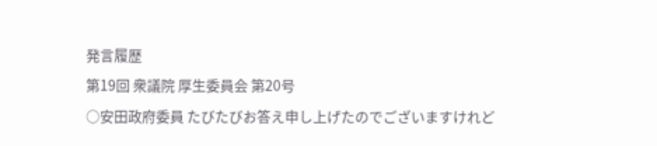発言履歴
第19回 衆議院 厚生委員会 第20号
○安田政府委員 たびたびお答え申し上げたのでございますけれど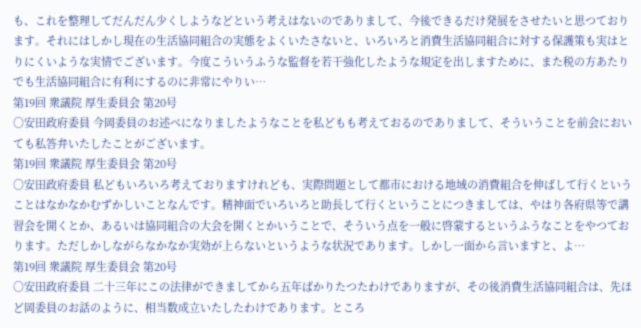も、これを整理してだんだん少くしようなどという考えはないのでありまして、今後できるだけ発展をさせたいと思つております。それにはしかし現在の生活協同組合の実態をよくいたさないと、いろいろと消費生活協同組合に対する保護策も実はとりにくいような実情でございます。今度こういうふうな監督を若干強化したような規定を出しますために、また税の方あたりでも生活協同組合に有利にするのに非常にやりい…
第19回 衆議院 厚生委員会 第20号
○安田政府委員 今岡委員のお述べになりましたようなことを私どもも考えておるのでありまして、そういうことを前会においても私答弁いたしたことがございます。
第19回 衆議院 厚生委員会 第20号
○安田政府委員 私どもいろいろ考えておりますけれども、実際問題として都市における地域の消費組合を伸ばして行くということはなかなかむずかしいことなんです。精神面でいろいろと助長して行くということにつきましては、やはり各府県等で講習会を開くとか、あるいは協同組合の大会を開くとかいうことで、そういう点を一般に啓蒙するというふうなことをやつております。ただしかしながらなかなか実効が上らないというような状況であります。しかし一面から言いますと、よ…
第19回 衆議院 厚生委員会 第20号
○安田政府委員 二十三年にこの法律ができましてから五年ばかりたつたわけでありますが、その後消費生活協同組合は、先ほど岡委員のお話のように、相当数成立いたしたわけであります。ところ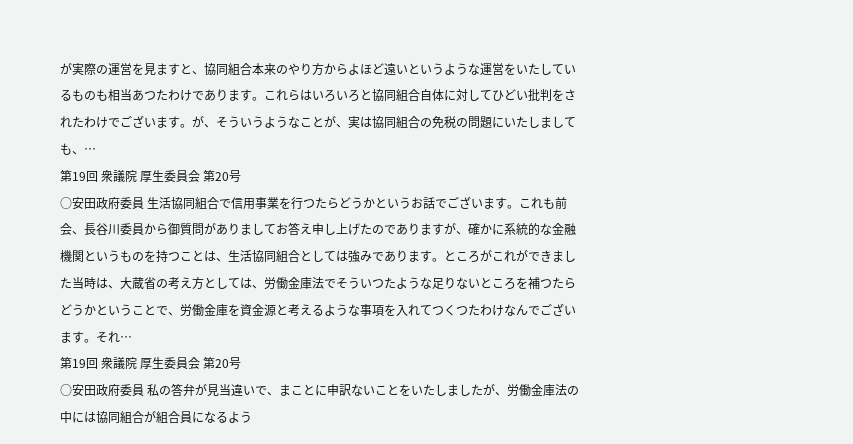が実際の運営を見ますと、協同組合本来のやり方からよほど遠いというような運営をいたしているものも相当あつたわけであります。これらはいろいろと協同組合自体に対してひどい批判をされたわけでございます。が、そういうようなことが、実は協同組合の免税の問題にいたしましても、…
第19回 衆議院 厚生委員会 第20号
○安田政府委員 生活協同組合で信用事業を行つたらどうかというお話でございます。これも前会、長谷川委員から御質問がありましてお答え申し上げたのでありますが、確かに系統的な金融機関というものを持つことは、生活協同組合としては強みであります。ところがこれができました当時は、大蔵省の考え方としては、労働金庫法でそういつたような足りないところを補つたらどうかということで、労働金庫を資金源と考えるような事項を入れてつくつたわけなんでございます。それ…
第19回 衆議院 厚生委員会 第20号
○安田政府委員 私の答弁が見当違いで、まことに申訳ないことをいたしましたが、労働金庫法の中には協同組合が組合員になるよう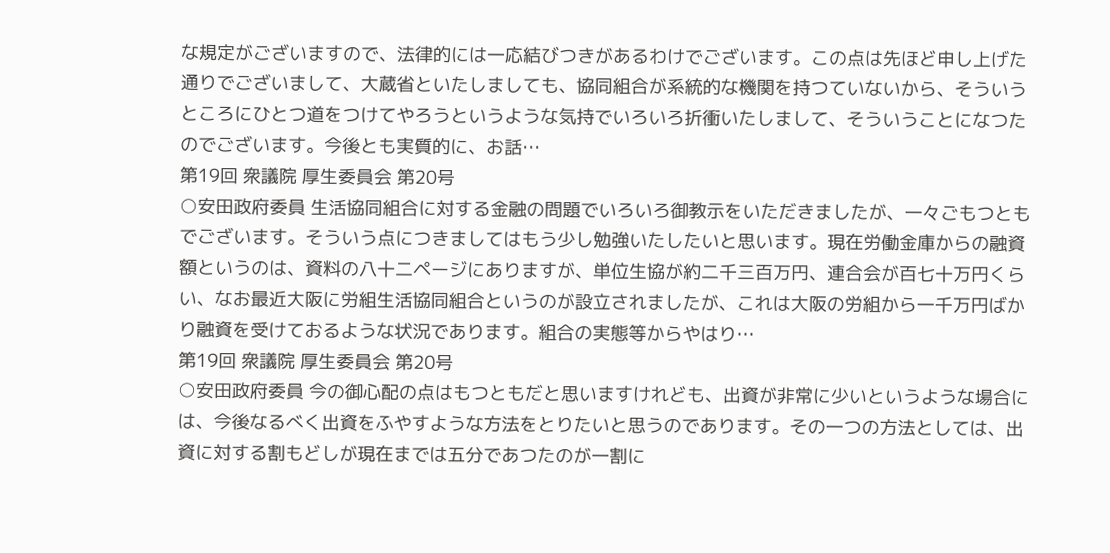な規定がございますので、法律的には一応結びつきがあるわけでございます。この点は先ほど申し上げた通りでございまして、大蔵省といたしましても、協同組合が系統的な機関を持つていないから、そういうところにひとつ道をつけてやろうというような気持でいろいろ折衝いたしまして、そういうことになつたのでございます。今後とも実質的に、お話…
第19回 衆議院 厚生委員会 第20号
○安田政府委員 生活協同組合に対する金融の問題でいろいろ御教示をいただきましたが、一々ごもつともでございます。そういう点につきましてはもう少し勉強いたしたいと思います。現在労働金庫からの融資額というのは、資料の八十二ページにありますが、単位生協が約二千三百万円、連合会が百七十万円くらい、なお最近大阪に労組生活協同組合というのが設立されましたが、これは大阪の労組から一千万円ばかり融資を受けておるような状況であります。組合の実態等からやはり…
第19回 衆議院 厚生委員会 第20号
○安田政府委員 今の御心配の点はもつともだと思いますけれども、出資が非常に少いというような場合には、今後なるべく出資をふやすような方法をとりたいと思うのであります。その一つの方法としては、出資に対する割もどしが現在までは五分であつたのが一割に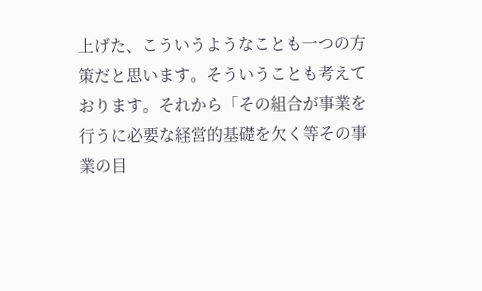上げた、こういうようなことも一つの方策だと思います。そういうことも考えております。それから「その組合が事業を行うに必要な経営的基礎を欠く等その事業の目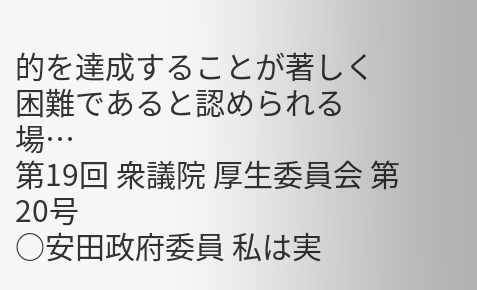的を達成することが著しく困難であると認められる場…
第19回 衆議院 厚生委員会 第20号
○安田政府委員 私は実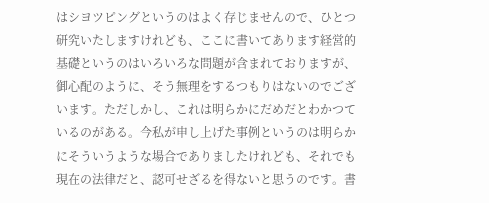はシヨツピングというのはよく存じませんので、ひとつ研究いたしますけれども、ここに書いてあります経営的基礎というのはいろいろな問題が含まれておりますが、御心配のように、そう無理をするつもりはないのでございます。ただしかし、これは明らかにだめだとわかつているのがある。今私が申し上げた事例というのは明らかにそういうような場合でありましたけれども、それでも現在の法律だと、認可せざるを得ないと思うのです。書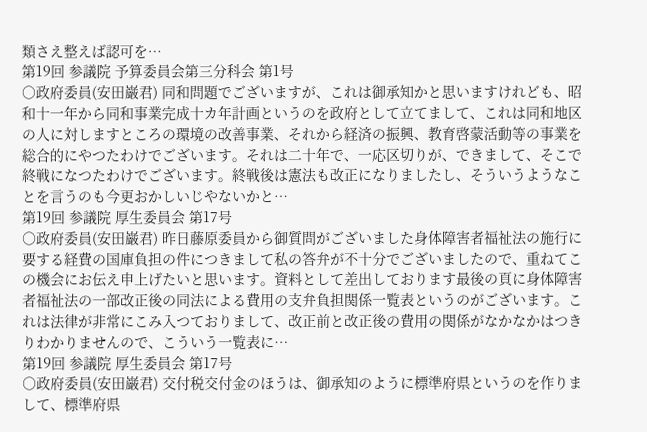類さえ整えば認可を…
第19回 参議院 予算委員会第三分科会 第1号
○政府委員(安田巌君) 同和問題でございますが、これは御承知かと思いますけれども、昭和十一年から同和事業完成十カ年計画というのを政府として立てまして、これは同和地区の人に対しますところの環境の改善事業、それから経済の振興、教育啓蒙活動等の事業を総合的にやつたわけでございます。それは二十年で、一応区切りが、できまして、そこで終戦になつたわけでございます。終戦後は憲法も改正になりましたし、そういうようなことを言うのも今更おかしいじやないかと…
第19回 参議院 厚生委員会 第17号
○政府委員(安田巌君) 昨日藤原委員から御質問がございました身体障害者福祉法の施行に要する経費の国庫負担の件につきまして私の答弁が不十分でございましたので、重ねてこの機会にお伝え申上げたいと思います。資料として差出しております最後の頁に身体障害者福祉法の一部改正後の同法による費用の支弁負担関係一覧表というのがございます。これは法律が非常にこみ入つておりまして、改正前と改正後の費用の関係がなかなかはつきりわかりませんので、こういう一覧表に…
第19回 参議院 厚生委員会 第17号
○政府委員(安田巌君) 交付税交付金のほうは、御承知のように標準府県というのを作りまして、標準府県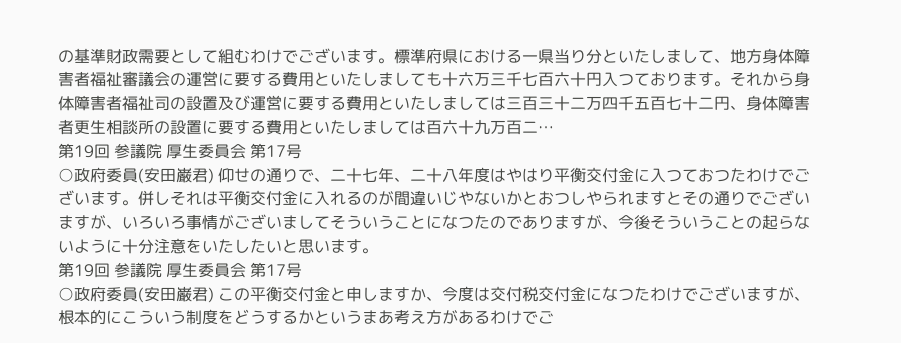の基準財政需要として組むわけでございます。標準府県における一県当り分といたしまして、地方身体障害者福祉審議会の運営に要する費用といたしましても十六万三千七百六十円入つております。それから身体障害者福祉司の設置及び運営に要する費用といたしましては三百三十二万四千五百七十二円、身体障害者更生相談所の設置に要する費用といたしましては百六十九万百二…
第19回 参議院 厚生委員会 第17号
○政府委員(安田巌君) 仰せの通りで、二十七年、二十八年度はやはり平衡交付金に入つておつたわけでございます。併しそれは平衡交付金に入れるのが間違いじやないかとおつしやられますとその通りでございますが、いろいろ事情がございましてそういうことになつたのでありますが、今後そういうことの起らないように十分注意をいたしたいと思います。
第19回 参議院 厚生委員会 第17号
○政府委員(安田巌君) この平衡交付金と申しますか、今度は交付税交付金になつたわけでございますが、根本的にこういう制度をどうするかというまあ考え方があるわけでご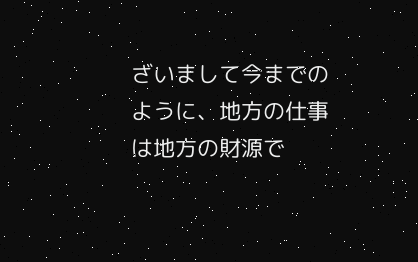ざいまして今までのように、地方の仕事は地方の財源で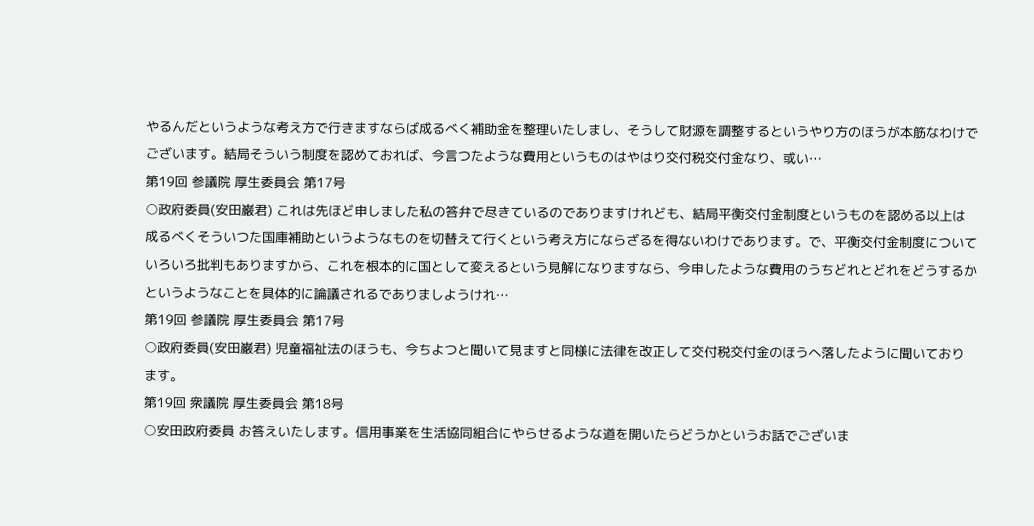やるんだというような考え方で行きますならば成るべく補助金を整理いたしまし、そうして財源を調整するというやり方のほうが本筋なわけでございます。結局そういう制度を認めておれば、今言つたような費用というものはやはり交付税交付金なり、或い…
第19回 参議院 厚生委員会 第17号
○政府委員(安田巌君) これは先ほど申しました私の答弁で尽きているのでありますけれども、結局平衡交付金制度というものを認める以上は成るべくそういつた国庫補助というようなものを切替えて行くという考え方にならざるを得ないわけであります。で、平衡交付金制度についていろいろ批判もありますから、これを根本的に国として変えるという見解になりますなら、今申したような費用のうちどれとどれをどうするかというようなことを具体的に論議されるでありましようけれ…
第19回 参議院 厚生委員会 第17号
○政府委員(安田巌君) 児童福祉法のほうも、今ちよつと聞いて見ますと同様に法律を改正して交付税交付金のほうへ落したように聞いております。
第19回 衆議院 厚生委員会 第18号
○安田政府委員 お答えいたします。信用事業を生活協同組合にやらせるような道を開いたらどうかというお話でございま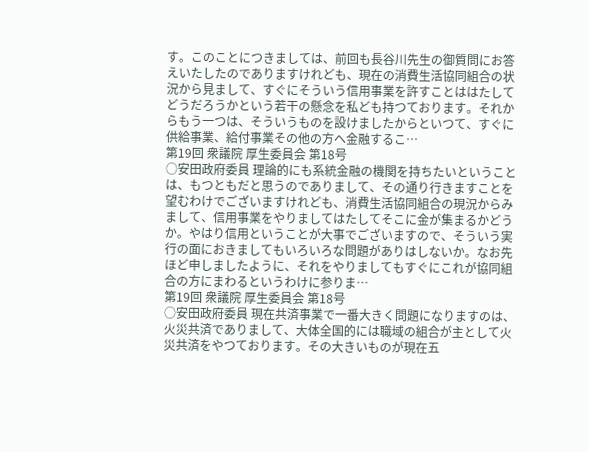す。このことにつきましては、前回も長谷川先生の御質問にお答えいたしたのでありますけれども、現在の消費生活協同組合の状況から見まして、すぐにそういう信用事業を許すことははたしてどうだろうかという若干の懸念を私ども持つております。それからもう一つは、そういうものを設けましたからといつて、すぐに供給事業、給付事業その他の方へ金融するこ…
第19回 衆議院 厚生委員会 第18号
○安田政府委員 理論的にも系統金融の機関を持ちたいということは、もつともだと思うのでありまして、その通り行きますことを望むわけでございますけれども、消費生活協同組合の現況からみまして、信用事業をやりましてはたしてそこに金が集まるかどうか。やはり信用ということが大事でございますので、そういう実行の面におきましてもいろいろな問題がありはしないか。なお先ほど申しましたように、それをやりましてもすぐにこれが協同組合の方にまわるというわけに参りま…
第19回 衆議院 厚生委員会 第18号
○安田政府委員 現在共済事業で一番大きく問題になりますのは、火災共済でありまして、大体全国的には職域の組合が主として火災共済をやつております。その大きいものが現在五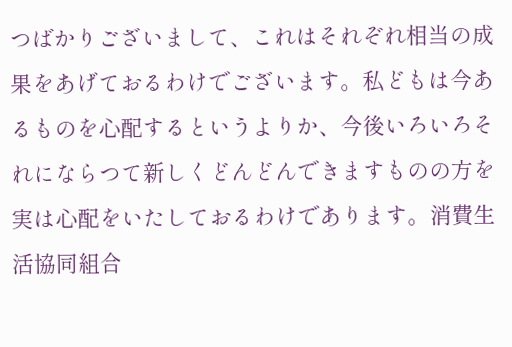つばかりございまして、これはそれぞれ相当の成果をあげておるわけでございます。私どもは今あるものを心配するというよりか、今後いろいろそれにならつて新しくどんどんできますものの方を実は心配をいたしておるわけであります。消費生活協同組合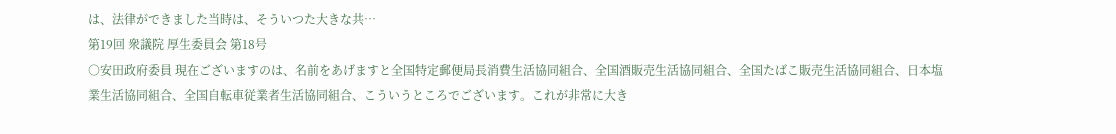は、法律ができました当時は、そういつた大きな共…
第19回 衆議院 厚生委員会 第18号
○安田政府委員 現在ございますのは、名前をあげますと全国特定郵便局長消費生活協同組合、全国酒販売生活協同組合、全国たばこ販売生活協同組合、日本塩業生活協同組合、全国自転車従業者生活協同組合、こういうところでございます。これが非常に大き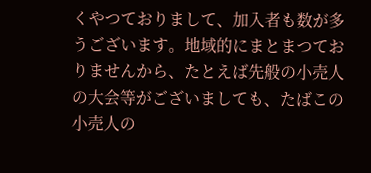くやつておりまして、加入者も数が多うございます。地域的にまとまつておりませんから、たとえば先般の小売人の大会等がございましても、たばこの小売人の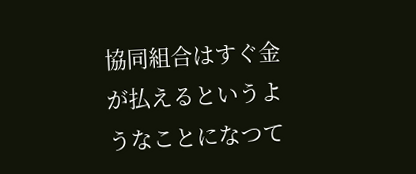協同組合はすぐ金が払えるというようなことになつて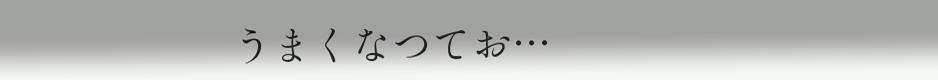うまくなつてお…